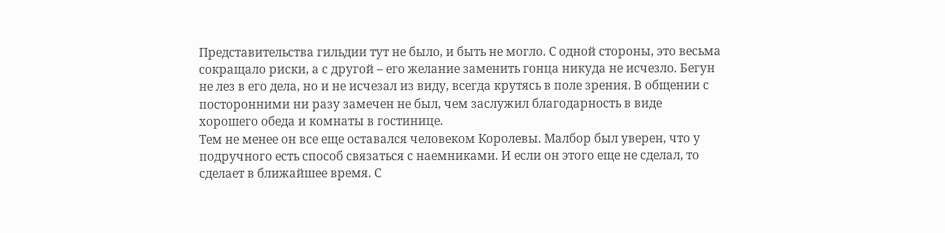Представительства гильдии тут не было, и быть не могло. С одной стороны, это весьма сокращало риски, а с другой – его желание заменить гонца никуда не исчезло. Бегун не лез в его дела, но и не исчезал из виду, всегда крутясь в поле зрения. В общении с посторонними ни разу замечен не был, чем заслужил благодарность в виде хорошего обеда и комнаты в гостинице.
Тем не менее он все еще оставался человеком Королевы. Малбор был уверен, что у подручного есть способ связаться с наемниками. И если он этого еще не сделал, то сделает в ближайшее время. С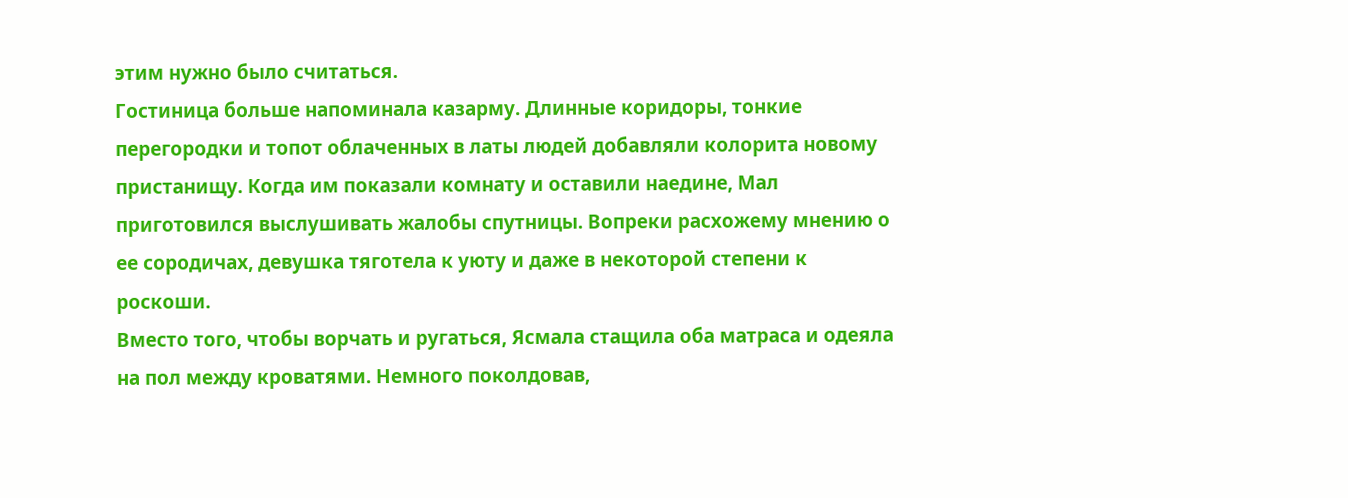этим нужно было считаться.
Гостиница больше напоминала казарму. Длинные коридоры, тонкие перегородки и топот облаченных в латы людей добавляли колорита новому пристанищу. Когда им показали комнату и оставили наедине, Мал приготовился выслушивать жалобы спутницы. Вопреки расхожему мнению о ее сородичах, девушка тяготела к уюту и даже в некоторой степени к роскоши.
Вместо того, чтобы ворчать и ругаться, Ясмала стащила оба матраса и одеяла на пол между кроватями. Немного поколдовав,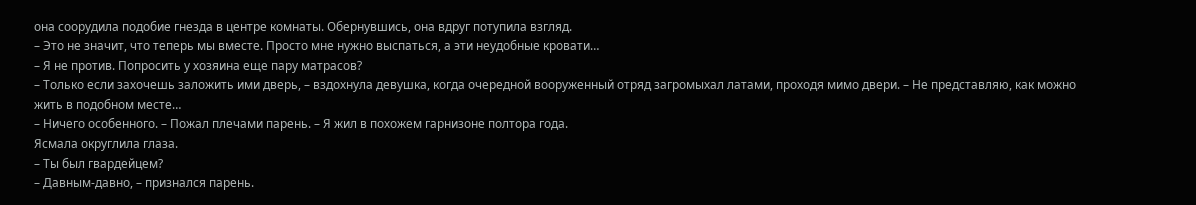она соорудила подобие гнезда в центре комнаты. Обернувшись, она вдруг потупила взгляд.
– Это не значит, что теперь мы вместе. Просто мне нужно выспаться, а эти неудобные кровати…
– Я не против. Попросить у хозяина еще пару матрасов?
– Только если захочешь заложить ими дверь, – вздохнула девушка, когда очередной вооруженный отряд загромыхал латами, проходя мимо двери. – Не представляю, как можно жить в подобном месте…
– Ничего особенного. – Пожал плечами парень. – Я жил в похожем гарнизоне полтора года.
Ясмала округлила глаза.
– Ты был гвардейцем?
– Давным-давно, – признался парень.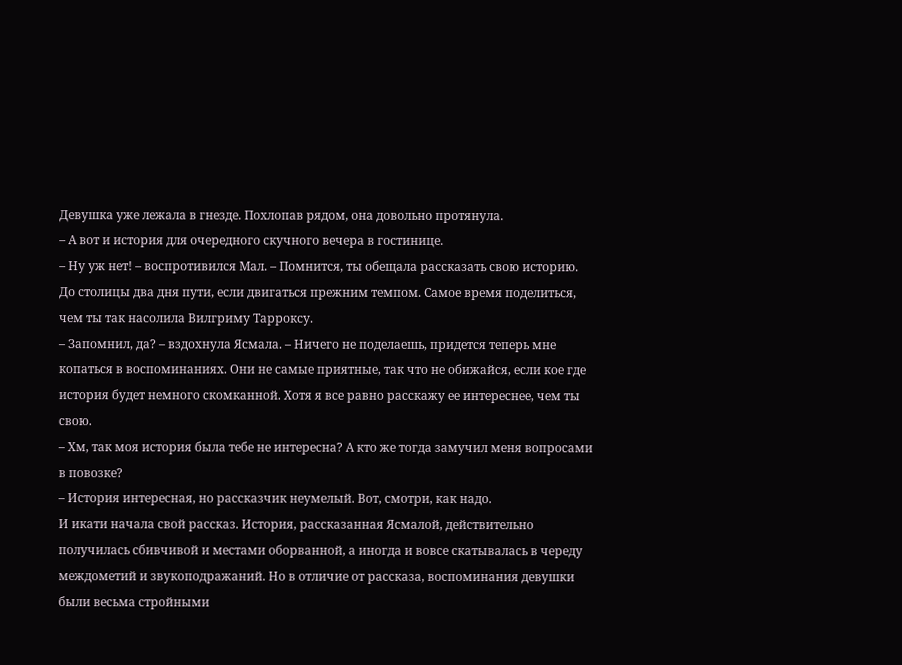Девушка уже лежала в гнезде. Похлопав рядом, она довольно протянула.
– А вот и история для очередного скучного вечера в гостинице.
– Ну уж нет! – воспротивился Мал. – Помнится, ты обещала рассказать свою историю. До столицы два дня пути, если двигаться прежним темпом. Самое время поделиться, чем ты так насолила Вилгриму Тарроксу.
– Запомнил, да? – вздохнула Ясмала. – Ничего не поделаешь, придется теперь мне копаться в воспоминаниях. Они не самые приятные, так что не обижайся, если кое где история будет немного скомканной. Хотя я все равно расскажу ее интереснее, чем ты свою.
– Хм, так моя история была тебе не интересна? А кто же тогда замучил меня вопросами в повозке?
– История интересная, но рассказчик неумелый. Вот, смотри, как надо.
И икати начала свой рассказ. История, рассказанная Ясмалой, действительно получилась сбивчивой и местами оборванной, а иногда и вовсе скатывалась в череду междометий и звукоподражаний. Но в отличие от рассказа, воспоминания девушки были весьма стройными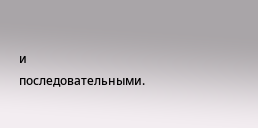и последовательными.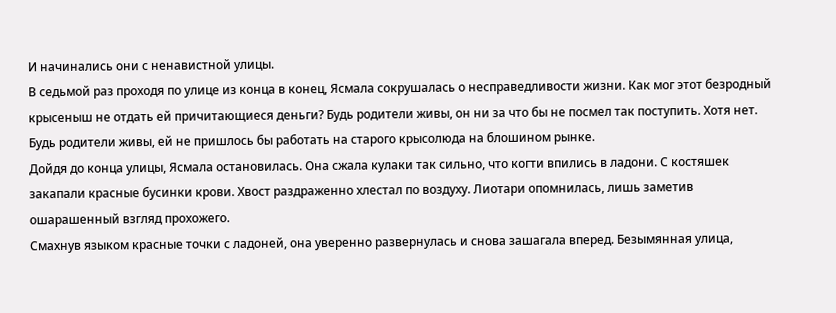И начинались они с ненавистной улицы.
В седьмой раз проходя по улице из конца в конец, Ясмала сокрушалась о несправедливости жизни. Как мог этот безродный крысеныш не отдать ей причитающиеся деньги? Будь родители живы, он ни за что бы не посмел так поступить. Хотя нет. Будь родители живы, ей не пришлось бы работать на старого крысолюда на блошином рынке.
Дойдя до конца улицы, Ясмала остановилась. Она сжала кулаки так сильно, что когти впились в ладони. С костяшек закапали красные бусинки крови. Хвост раздраженно хлестал по воздуху. Лиотари опомнилась, лишь заметив ошарашенный взгляд прохожего.
Смахнув языком красные точки с ладоней, она уверенно развернулась и снова зашагала вперед. Безымянная улица,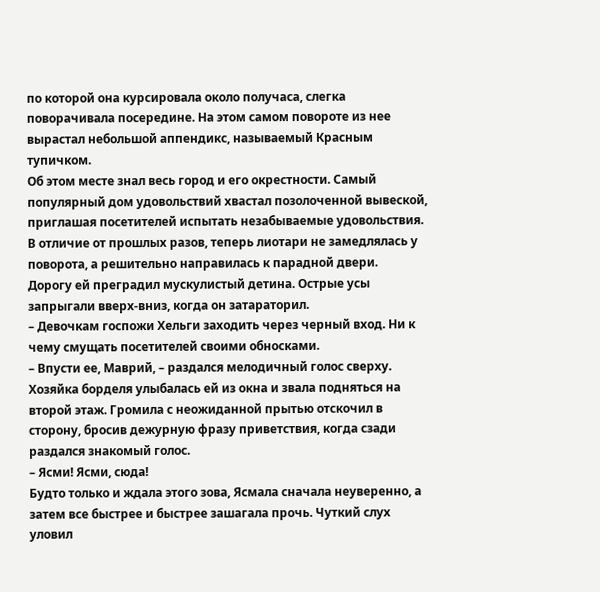по которой она курсировала около получаса, слегка поворачивала посередине. На этом самом повороте из нее вырастал небольшой аппендикс, называемый Красным тупичком.
Об этом месте знал весь город и его окрестности. Самый популярный дом удовольствий хвастал позолоченной вывеской, приглашая посетителей испытать незабываемые удовольствия. В отличие от прошлых разов, теперь лиотари не замедлялась у поворота, а решительно направилась к парадной двери.
Дорогу ей преградил мускулистый детина. Острые усы запрыгали вверх-вниз, когда он затараторил.
– Девочкам госпожи Хельги заходить через черный вход. Ни к чему смущать посетителей своими обносками.
– Впусти ее, Маврий, – раздался мелодичный голос сверху.
Хозяйка борделя улыбалась ей из окна и звала подняться на второй этаж. Громила с неожиданной прытью отскочил в сторону, бросив дежурную фразу приветствия, когда сзади раздался знакомый голос.
– Ясми! Ясми, сюда!
Будто только и ждала этого зова, Ясмала сначала неуверенно, а затем все быстрее и быстрее зашагала прочь. Чуткий слух уловил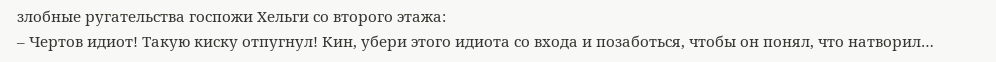злобные ругательства госпожи Хельги со второго этажа:
– Чертов идиот! Такую киску отпугнул! Кин, убери этого идиота со входа и позаботься, чтобы он понял, что натворил…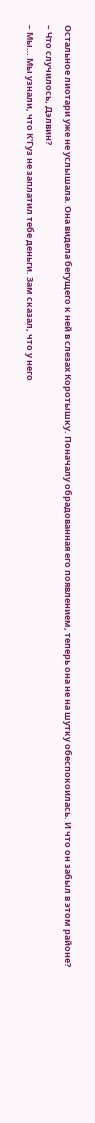Остальное лиотари уже не услышала. Она видела бегущего к ней в слезах Коротышку. Поначалу обрадованная его появлением, теперь она не на шутку обеспокоилась. И что он забыл в этом районе?
– Что случилось, Дэлвин?
– Мы… Мы узнали, что К'Гуз не заплатил тебе деньги. Зам сказал, что у него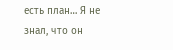есть план… Я не знал, что он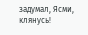задумал, Ясми, клянусь!